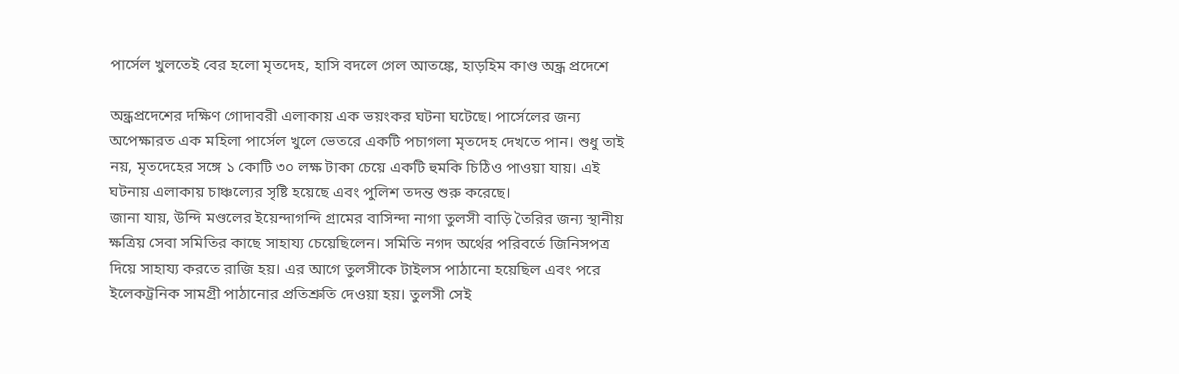পার্সেল খুলতেই বের হলো মৃতদেহ, হাসি বদলে গেল আতঙ্কে, হাড়হিম কাণ্ড অন্ধ্র প্রদেশে

অন্ধ্রপ্রদেশের দক্ষিণ গোদাবরী এলাকায় এক ভয়ংকর ঘটনা ঘটেছে। পার্সেলের জন্য অপেক্ষারত এক মহিলা পার্সেল খুলে ভেতরে একটি পচাগলা মৃতদেহ দেখতে পান। শুধু তাই নয়, মৃতদেহের সঙ্গে ১ কোটি ৩০ লক্ষ টাকা চেয়ে একটি হুমকি চিঠিও পাওয়া যায়। এই ঘটনায় এলাকায় চাঞ্চল্যের সৃষ্টি হয়েছে এবং পুলিশ তদন্ত শুরু করেছে।
জানা যায়, উন্দি মণ্ডলের ইয়েন্দাগন্দি গ্রামের বাসিন্দা নাগা তুলসী বাড়ি তৈরির জন্য স্থানীয় ক্ষত্রিয় সেবা সমিতির কাছে সাহায্য চেয়েছিলেন। সমিতি নগদ অর্থের পরিবর্তে জিনিসপত্র দিয়ে সাহায্য করতে রাজি হয়। এর আগে তুলসীকে টাইলস পাঠানো হয়েছিল এবং পরে ইলেকট্রনিক সামগ্রী পাঠানোর প্রতিশ্রুতি দেওয়া হয়। তুলসী সেই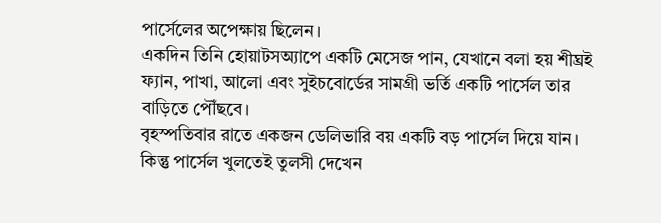পার্সেলের অপেক্ষায় ছিলেন।
একদিন তিনি হোয়াটসঅ্যাপে একটি মেসেজ পান, যেখানে বলা হয় শীঘ্রই ফ্যান, পাখা, আলো এবং সুইচবোর্ডের সামগ্রী ভর্তি একটি পার্সেল তার বাড়িতে পৌঁছবে।
বৃহস্পতিবার রাতে একজন ডেলিভারি বয় একটি বড় পার্সেল দিয়ে যান। কিন্তু পার্সেল খুলতেই তুলসী দেখেন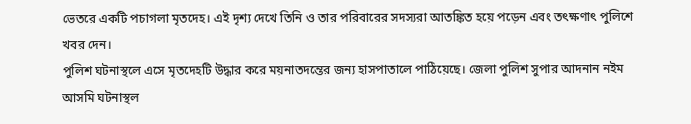ভেতরে একটি পচাগলা মৃতদেহ। এই দৃশ্য দেখে তিনি ও তার পরিবারের সদস্যরা আতঙ্কিত হয়ে পড়েন এবং তৎক্ষণাৎ পুলিশে খবর দেন।
পুলিশ ঘটনাস্থলে এসে মৃতদেহটি উদ্ধার করে ময়নাতদন্তের জন্য হাসপাতালে পাঠিয়েছে। জেলা পুলিশ সুপার আদনান নইম আসমি ঘটনাস্থল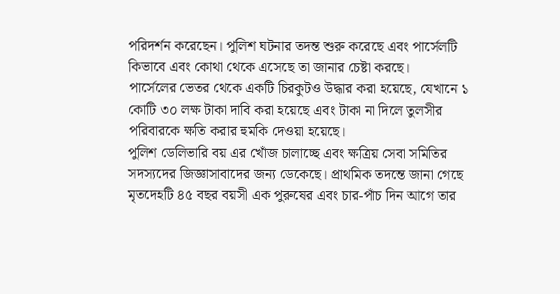পরিদর্শন করেছেন। পুলিশ ঘটনার তদন্ত শুরু করেছে এবং পার্সেলটি কিভাবে এবং কোথা থেকে এসেছে তা জানার চেষ্টা করছে।
পার্সেলের ভেতর থেকে একটি চিরকুটও উদ্ধার করা হয়েছে, যেখানে ১ কোটি ৩০ লক্ষ টাকা দাবি করা হয়েছে এবং টাকা না দিলে তুলসীর পরিবারকে ক্ষতি করার হুমকি দেওয়া হয়েছে।
পুলিশ ডেলিভারি বয় এর খোঁজ চালাচ্ছে এবং ক্ষত্রিয় সেবা সমিতির সদস্যদের জিজ্ঞাসাবাদের জন্য ডেকেছে। প্রাথমিক তদন্তে জানা গেছে মৃতদেহটি ৪৫ বছর বয়সী এক পুরুষের এবং চার-পাঁচ দিন আগে তার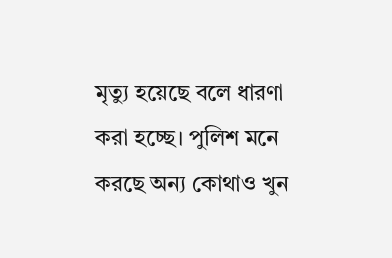মৃত্যু হয়েছে বলে ধারণা করা হচ্ছে। পুলিশ মনে করছে অন্য কোথাও খুন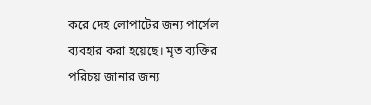করে দেহ লোপাটের জন্য পার্সেল ব্যবহার করা হয়েছে। মৃত ব্যক্তির পরিচয় জানার জন্য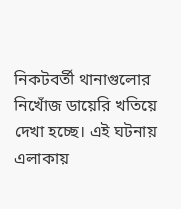নিকটবর্তী থানাগুলোর নিখোঁজ ডায়েরি খতিয়ে দেখা হচ্ছে। এই ঘটনায় এলাকায়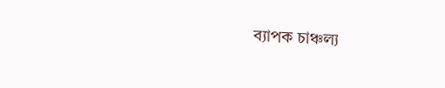ব্যাপক চাঞ্চল্য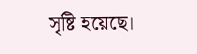সৃষ্টি হয়েছে।